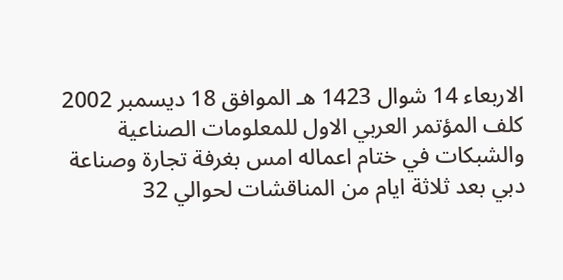الاربعاء 14 شوال 1423 هـ الموافق 18 ديسمبر 2002 كلف المؤتمر العربي الاول للمعلومات الصناعية والشبكات في ختام اعماله امس بغرفة تجارة وصناعة دبي بعد ثلاثة ايام من المناقشات لحوالي 32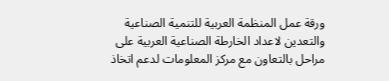ورقة عمل المنظمة العربية للتنمية الصناعية والتعدين لاعداد الخارطة الصناعية العربية على مراحل بالتعاون مع مركز المعلومات لدعم اتخاذ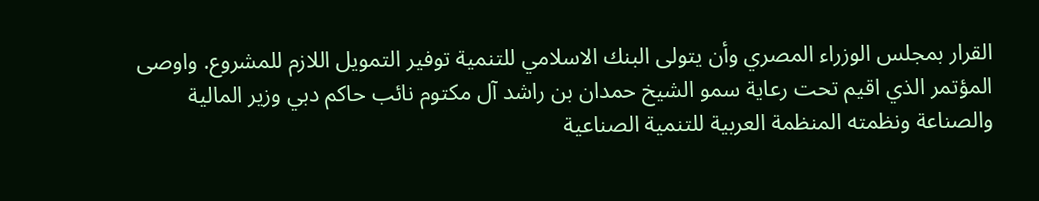القرار بمجلس الوزراء المصري وأن يتولى البنك الاسلامي للتنمية توفير التمويل اللازم للمشروع. واوصى المؤتمر الذي اقيم تحت رعاية سمو الشيخ حمدان بن راشد آل مكتوم نائب حاكم دبي وزير المالية والصناعة ونظمته المنظمة العربية للتنمية الصناعية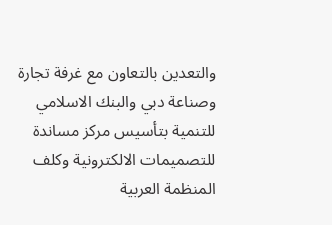والتعدين بالتعاون مع غرفة تجارة وصناعة دبي والبنك الاسلامي للتنمية بتأسيس مركز مساندة للتصميمات الالكترونية وكلف المنظمة العربية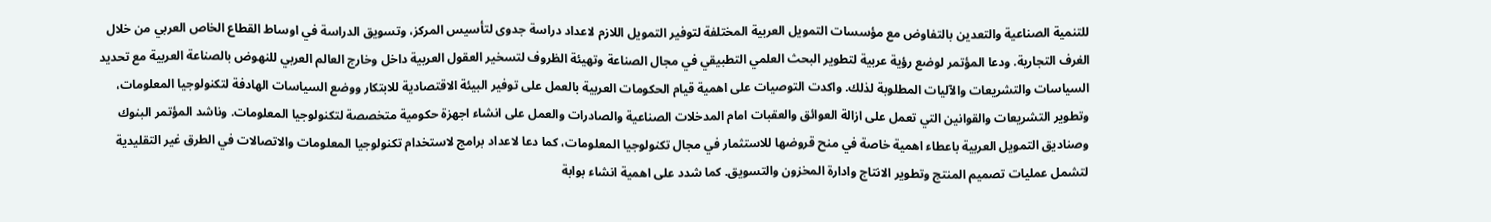للتنمية الصناعية والتعدين بالتفاوض مع مؤسسات التمويل العربية المختلفة لتوفير التمويل اللازم لاعداد دراسة جدوى لتأسيس المركز، وتسويق الدراسة في اوساط القطاع الخاص العربي من خلال الغرف التجارية. ودعا المؤتمر لوضع رؤية عربية لتطوير البحث العلمي التطبيقي في مجال الصناعة وتهيئة الظروف لتسخير العقول العربية داخل وخارج العالم العربي للنهوض بالصناعة العربية مع تحديد السياسات والتشريعات والآليات المطلوبة لذلك. واكدت التوصيات على اهمية قيام الحكومات العربية بالعمل على توفير البيئة الاقتصادية للابتكار ووضع السياسات الهادفة لتكنولوجيا المعلومات، وتطوير التشريعات والقوانين التي تعمل على ازالة العوائق والعقبات امام المدخلات الصناعية والصادرات والعمل على انشاء اجهزة حكومية متخصصة لتكنولوجيا المعلومات. وناشد المؤتمر البنوك وصناديق التمويل العربية باعطاء اهمية خاصة في منح قروضها للاستثمار في مجال تكنولوجيا المعلومات، كما دعا لاعداد برامج لاستخدام تكنولوجيا المعلومات والاتصالات في الطرق غير التقليدية لتشمل عمليات تصميم المنتج وتطوير الانتاج وادارة المخزون والتسويق. كما شدد على اهمية انشاء بوابة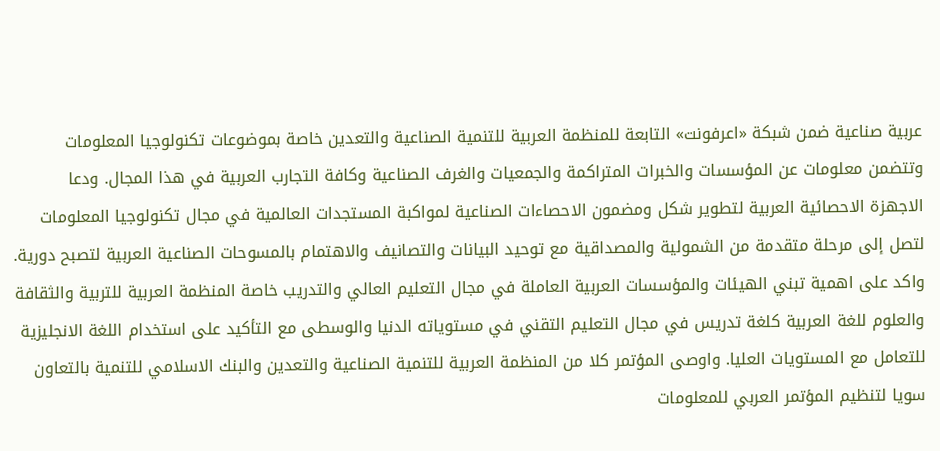عربية صناعية ضمن شبكة «اعرفونت» التابعة للمنظمة العربية للتنمية الصناعية والتعدين خاصة بموضوعات تكنولوجيا المعلومات وتتضمن معلومات عن المؤسسات والخبرات المتراكمة والجمعيات والغرف الصناعية وكافة التجارب العربية في هذا المجال. ودعا الاجهزة الاحصائية العربية لتطوير شكل ومضمون الاحصاءات الصناعية لمواكبة المستجدات العالمية في مجال تكنولوجيا المعلومات لتصل إلى مرحلة متقدمة من الشمولية والمصداقية مع توحيد البيانات والتصانيف والاهتمام بالمسوحات الصناعية العربية لتصبح دورية. واكد على اهمية تبني الهيئات والمؤسسات العربية العاملة في مجال التعليم العالي والتدريب خاصة المنظمة العربية للتربية والثقافة والعلوم للغة العربية كلغة تدريس في مجال التعليم التقني في مستوياته الدنيا والوسطى مع التأكيد على استخدام اللغة الانجليزية للتعامل مع المستويات العليا. واوصى المؤتمر كلا من المنظمة العربية للتنمية الصناعية والتعدين والبنك الاسلامي للتنمية بالتعاون سويا لتنظيم المؤتمر العربي للمعلومات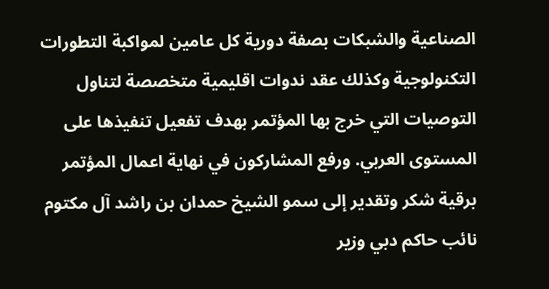الصناعية والشبكات بصفة دورية كل عامين لمواكبة التطورات التكنولوجية وكذلك عقد ندوات اقليمية متخصصة لتناول التوصيات التي خرج بها المؤتمر بهدف تفعيل تنفيذها على المستوى العربي. ورفع المشاركون في نهاية اعمال المؤتمر برقية شكر وتقدير إلى سمو الشيخ حمدان بن راشد آل مكتوم نائب حاكم دبي وزير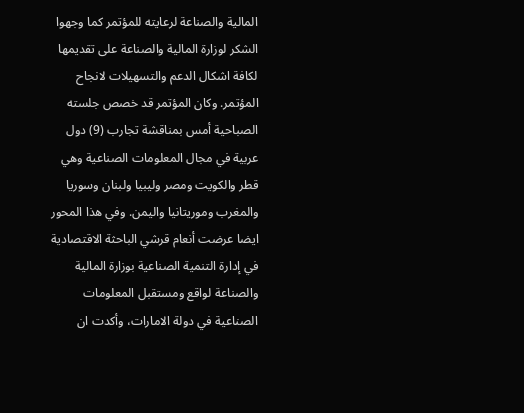المالية والصناعة لرعايته للمؤتمر كما وجهوا الشكر لوزارة المالية والصناعة على تقديمها لكافة اشكال الدعم والتسهيلات لانجاح المؤتمر. وكان المؤتمر قد خصص جلسته الصباحية أمس بمناقشة تجارب (9) دول عربية في مجال المعلومات الصناعية وهي قطر والكويت ومصر وليبيا ولبنان وسوريا والمغرب وموريتانيا واليمن. وفي هذا المحور ايضا عرضت أنعام قرشي الباحثة الاقتصادية في إدارة التنمية الصناعية بوزارة المالية والصناعة لواقع ومستقبل المعلومات الصناعية في دولة الامارات، وأكدت ان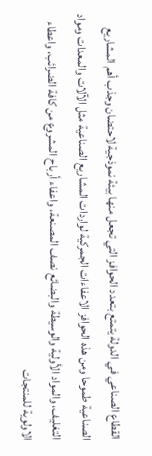القطاع الصناعي في الدولة يتمتع بتعدد الحوافز التي تجعل منها بيئة نموذجية لاحتضان وجذب أهم المشاريع الصناعية طموحا ومن هذه الحوافز الاعفاءات الجمركية لواردات المشاريع الصناعية مثل الآلات والمعدات ومواد التغليف، والمواد الأولية والوسيطة والبضائع نصف المصنعة، واعفاء أرباح المشروع من كافة الضرائب، واعطاء الاولوية للمنتجات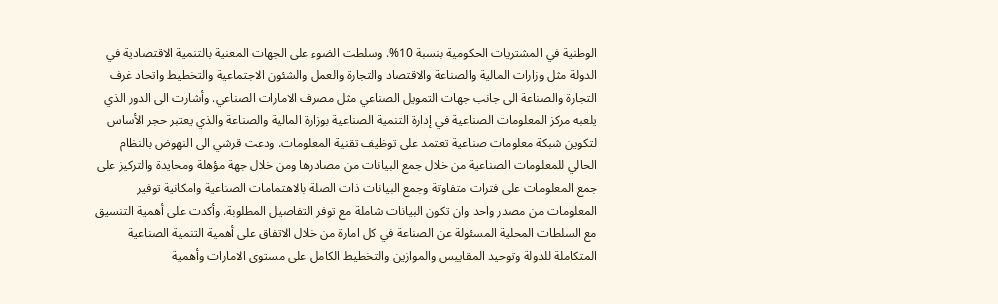الوطنية في المشتريات الحكومية بنسبة 10%. وسلطت الضوء على الجهات المعنية بالتنمية الاقتصادية في الدولة مثل وزارات المالية والصناعة والاقتصاد والتجارة والعمل والشئون الاجتماعية والتخطيط واتحاد غرف التجارة والصناعة الى جانب جهات التمويل الصناعي مثل مصرف الامارات الصناعي. وأشارت الى الدور الذي يلعبه مركز المعلومات الصناعية في إدارة التنمية الصناعية بوزارة المالية والصناعة والذي يعتبر حجر الأساس لتكوين شبكة معلومات صناعية تعتمد على توظيف تقنية المعلومات. ودعت قرشي الى النهوض بالنظام الحالي للمعلومات الصناعية من خلال جمع البيانات من مصادرها ومن خلال جهة مؤهلة ومحايدة والتركيز على جمع المعلومات على فترات متفاوتة وجمع البيانات ذات الصلة بالاهتمامات الصناعية وامكانية توفير المعلومات من مصدر واحد وان تكون البيانات شاملة مع توفر التفاصيل المطلوبة. وأكدت على أهمية التنسيق مع السلطات المحلية المسئولة عن الصناعة في كل امارة من خلال الاتفاق على أهمية التنمية الصناعية المتكاملة للدولة وتوحيد المقاييس والموازين والتخطيط الكامل على مستوى الامارات وأهمية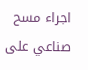اجراء مسح صناعي على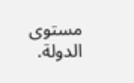مستوى الدولة.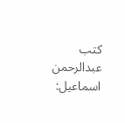كتب عبدالرحمن اسماعيل: